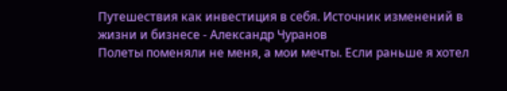Путешествия как инвестиция в себя. Источник изменений в жизни и бизнесе - Александр Чуранов
Полеты поменяли не меня, а мои мечты. Если раньше я хотел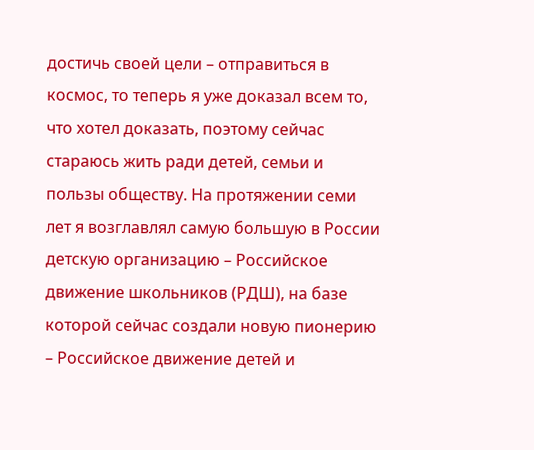достичь своей цели – отправиться в космос, то теперь я уже доказал всем то, что хотел доказать, поэтому сейчас стараюсь жить ради детей, семьи и пользы обществу. На протяжении семи лет я возглавлял самую большую в России детскую организацию – Российское движение школьников (РДШ), на базе которой сейчас создали новую пионерию – Российское движение детей и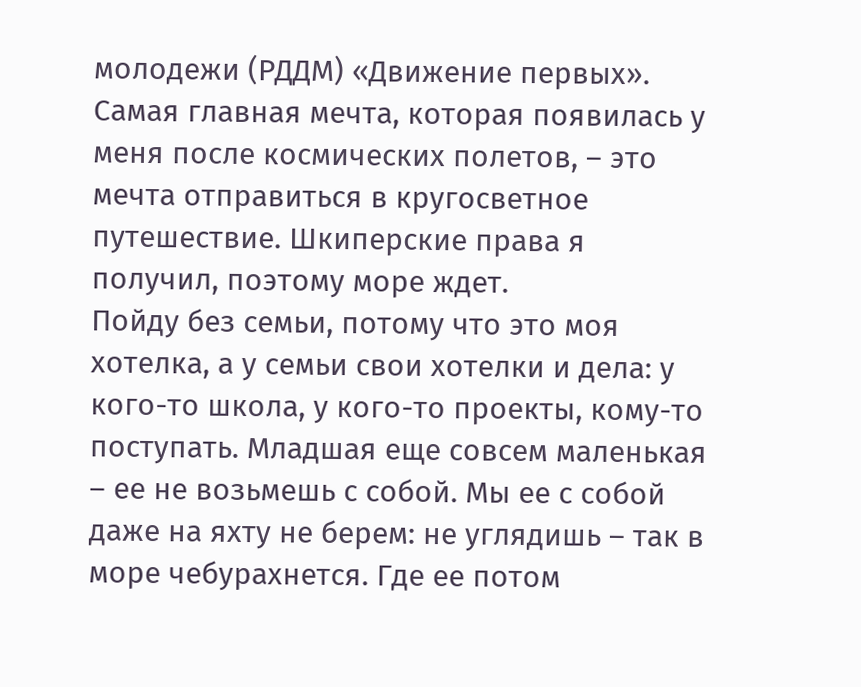молодежи (РДДМ) «Движение первых».
Самая главная мечта, которая появилась у меня после космических полетов, – это мечта отправиться в кругосветное путешествие. Шкиперские права я получил, поэтому море ждет.
Пойду без семьи, потому что это моя хотелка, а у семьи свои хотелки и дела: у кого-то школа, у кого-то проекты, кому-то поступать. Младшая еще совсем маленькая – ее не возьмешь с собой. Мы ее с собой даже на яхту не берем: не углядишь – так в море чебурахнется. Где ее потом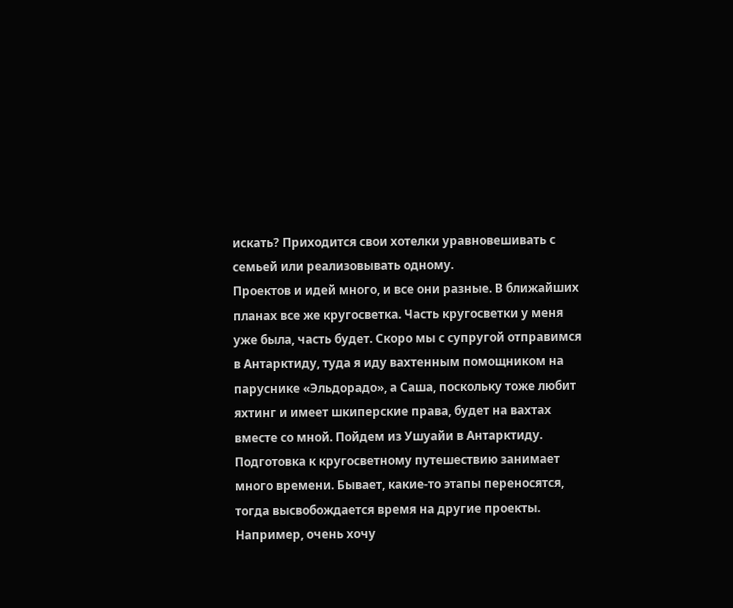искать? Приходится свои хотелки уравновешивать с семьей или реализовывать одному.
Проектов и идей много, и все они разные. В ближайших планах все же кругосветка. Часть кругосветки у меня уже была, часть будет. Скоро мы с супругой отправимся в Антарктиду, туда я иду вахтенным помощником на паруснике «Эльдорадо», а Саша, поскольку тоже любит яхтинг и имеет шкиперские права, будет на вахтах вместе со мной. Пойдем из Ушуайи в Антарктиду.
Подготовка к кругосветному путешествию занимает много времени. Бывает, какие-то этапы переносятся, тогда высвобождается время на другие проекты. Например, очень хочу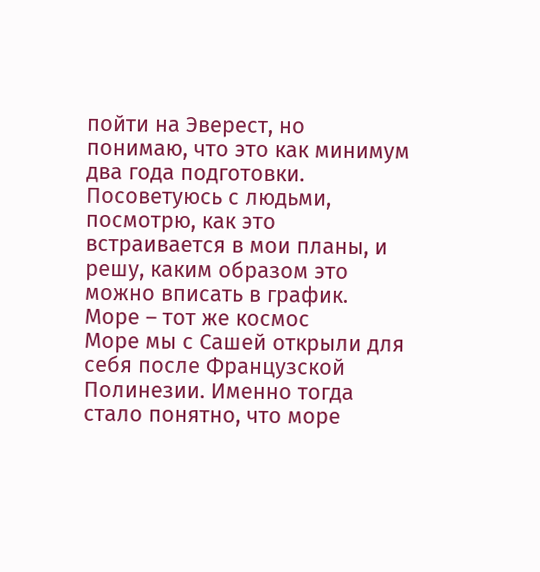пойти на Эверест, но понимаю, что это как минимум два года подготовки. Посоветуюсь с людьми, посмотрю, как это встраивается в мои планы, и решу, каким образом это можно вписать в график.
Море – тот же космос
Море мы с Сашей открыли для себя после Французской Полинезии. Именно тогда стало понятно, что море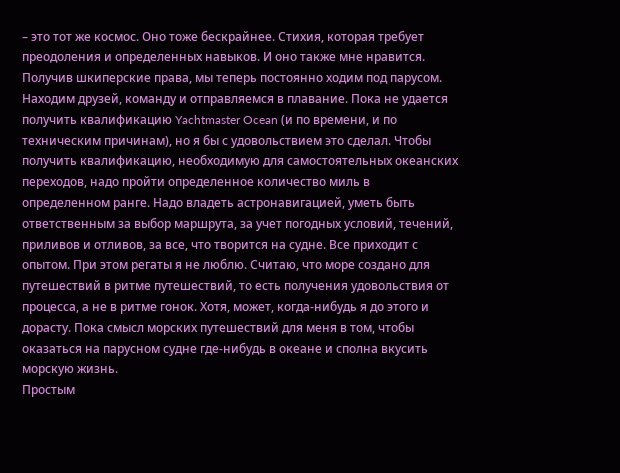– это тот же космос. Оно тоже бескрайнее. Стихия, которая требует преодоления и определенных навыков. И оно также мне нравится.
Получив шкиперские права, мы теперь постоянно ходим под парусом. Находим друзей, команду и отправляемся в плавание. Пока не удается получить квалификацию Yachtmaster Ocean (и по времени, и по техническим причинам), но я бы с удовольствием это сделал. Чтобы получить квалификацию, необходимую для самостоятельных океанских переходов, надо пройти определенное количество миль в определенном ранге. Надо владеть астронавигацией, уметь быть ответственным за выбор маршрута, за учет погодных условий, течений, приливов и отливов, за все, что творится на судне. Все приходит с опытом. При этом регаты я не люблю. Считаю, что море создано для путешествий в ритме путешествий, то есть получения удовольствия от процесса, а не в ритме гонок. Хотя, может, когда-нибудь я до этого и дорасту. Пока смысл морских путешествий для меня в том, чтобы оказаться на парусном судне где-нибудь в океане и сполна вкусить морскую жизнь.
Простым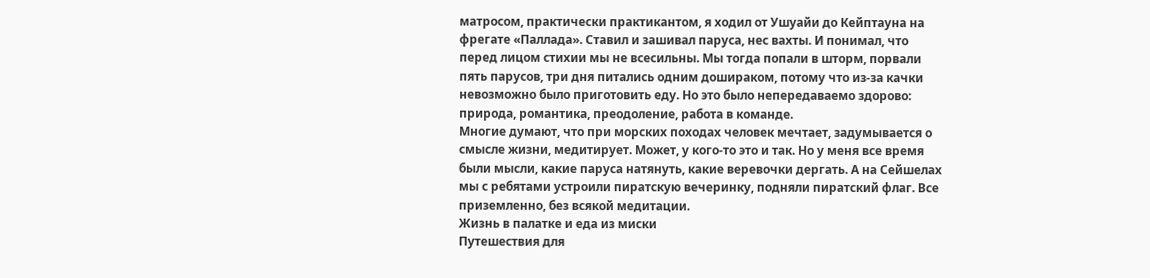матросом, практически практикантом, я ходил от Ушуайи до Кейптауна на фрегате «Паллада». Ставил и зашивал паруса, нес вахты. И понимал, что перед лицом стихии мы не всесильны. Мы тогда попали в шторм, порвали пять парусов, три дня питались одним дошираком, потому что из-за качки невозможно было приготовить еду. Но это было непередаваемо здорово: природа, романтика, преодоление, работа в команде.
Многие думают, что при морских походах человек мечтает, задумывается о смысле жизни, медитирует. Может, у кого-то это и так. Но у меня все время были мысли, какие паруса натянуть, какие веревочки дергать. А на Сейшелах мы с ребятами устроили пиратскую вечеринку, подняли пиратский флаг. Все приземленно, без всякой медитации.
Жизнь в палатке и еда из миски
Путешествия для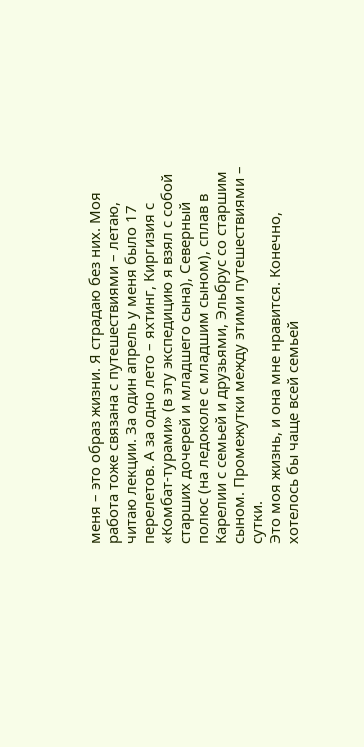меня – это образ жизни. Я страдаю без них. Моя работа тоже связана с путешествиями – летаю, читаю лекции. За один апрель у меня было 17 перелетов. А за одно лето – яхтинг, Киргизия с «Комбат-турами» (в эту экспедицию я взял с собой старших дочерей и младшего сына), Северный полюс (на ледоколе с младшим сыном), сплав в Карелии с семьей и друзьями, Эльбрус со старшим сыном. Промежутки между этими путешествиями – сутки.
Это моя жизнь, и она мне нравится. Конечно, хотелось бы чаще всей семьей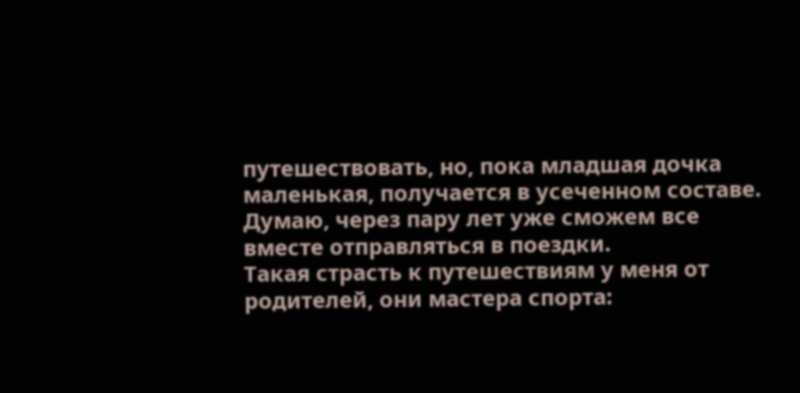путешествовать, но, пока младшая дочка маленькая, получается в усеченном составе. Думаю, через пару лет уже сможем все вместе отправляться в поездки.
Такая страсть к путешествиям у меня от родителей, они мастера спорта: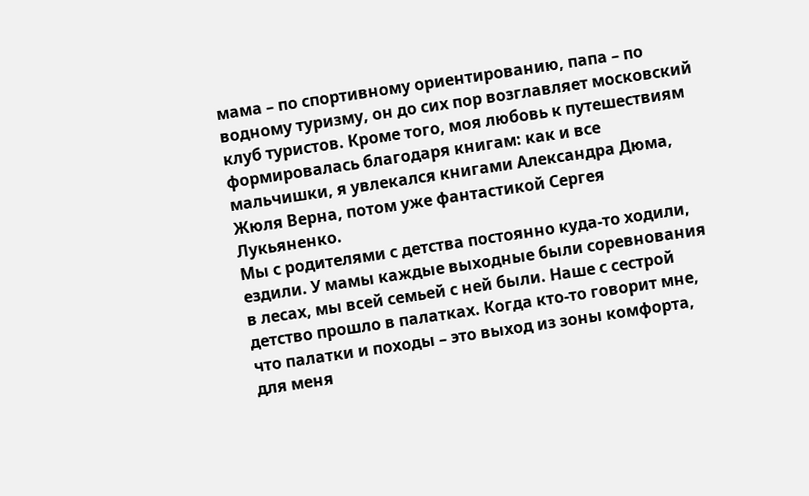мама – по спортивному ориентированию, папа – по водному туризму, он до сих пор возглавляет московский клуб туристов. Кроме того, моя любовь к путешествиям формировалась благодаря книгам: как и все мальчишки, я увлекался книгами Александра Дюма, Жюля Верна, потом уже фантастикой Сергея Лукьяненко.
Мы с родителями с детства постоянно куда-то ходили, ездили. У мамы каждые выходные были соревнования в лесах, мы всей семьей с ней были. Наше с сестрой детство прошло в палатках. Когда кто-то говорит мне, что палатки и походы – это выход из зоны комфорта, для меня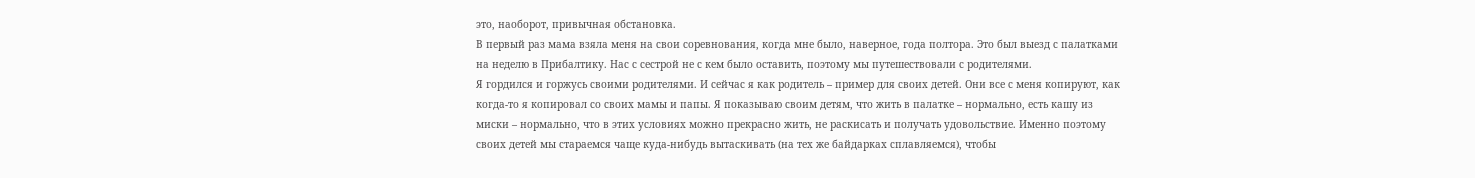это, наоборот, привычная обстановка.
В первый раз мама взяла меня на свои соревнования, когда мне было, наверное, года полтора. Это был выезд с палатками на неделю в Прибалтику. Нас с сестрой не с кем было оставить, поэтому мы путешествовали с родителями.
Я гордился и горжусь своими родителями. И сейчас я как родитель – пример для своих детей. Они все с меня копируют, как когда-то я копировал со своих мамы и папы. Я показываю своим детям, что жить в палатке – нормально, есть кашу из миски – нормально, что в этих условиях можно прекрасно жить, не раскисать и получать удовольствие. Именно поэтому своих детей мы стараемся чаще куда-нибудь вытаскивать (на тех же байдарках сплавляемся), чтобы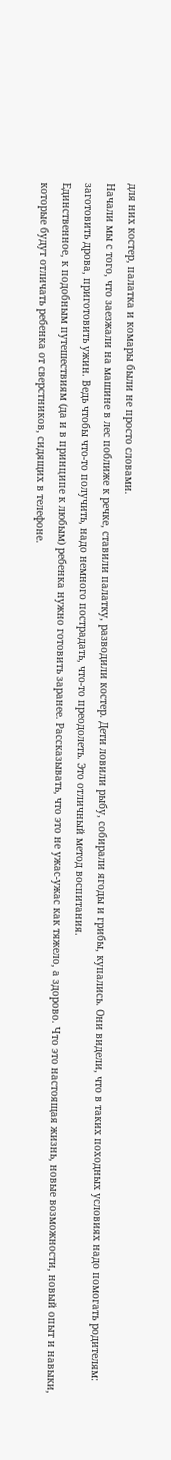для них костер, палатка и комары были не просто словами.
Начали мы с того, что заезжали на машине в лес поближе к речке, ставили палатку, разводили костер. Дети ловили рыбу, собирали ягоды и грибы, купались. Они видели, что в таких походных условиях надо помогать родителям: заготовить дрова, приготовить ужин. Ведь чтобы что-то получить, надо немного пострадать, что-то преодолеть. Это отличный метод воспитания.
Единственное, к подобным путешествиям (да и в принципе к любым) ребенка нужно готовить заранее. Рассказывать, что это не ужас-ужас как тяжело, а здорово. Что это настоящая жизнь, новые возможности, новый опыт и навыки, которые будут отличать ребенка от сверстников, сидящих в телефоне.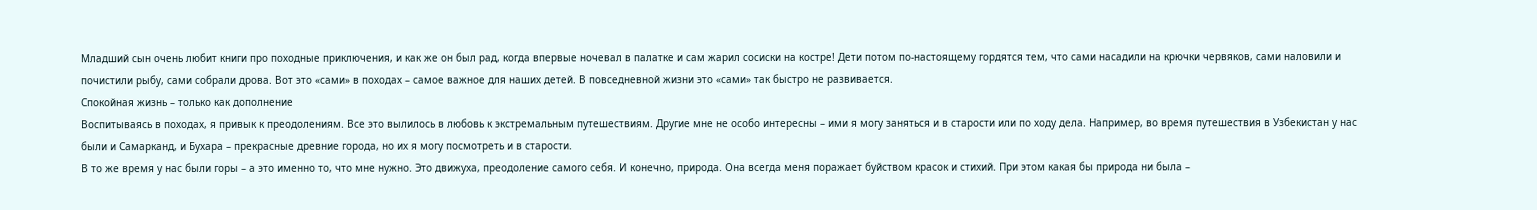Младший сын очень любит книги про походные приключения, и как же он был рад, когда впервые ночевал в палатке и сам жарил сосиски на костре! Дети потом по-настоящему гордятся тем, что сами насадили на крючки червяков, сами наловили и почистили рыбу, сами собрали дрова. Вот это «сами» в походах – самое важное для наших детей. В повседневной жизни это «сами» так быстро не развивается.
Спокойная жизнь – только как дополнение
Воспитываясь в походах, я привык к преодолениям. Все это вылилось в любовь к экстремальным путешествиям. Другие мне не особо интересны – ими я могу заняться и в старости или по ходу дела. Например, во время путешествия в Узбекистан у нас были и Самарканд, и Бухара – прекрасные древние города, но их я могу посмотреть и в старости.
В то же время у нас были горы – а это именно то, что мне нужно. Это движуха, преодоление самого себя. И конечно, природа. Она всегда меня поражает буйством красок и стихий. При этом какая бы природа ни была –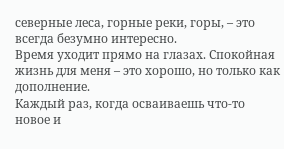северные леса, горные реки, горы, – это всегда безумно интересно.
Время уходит прямо на глазах. Спокойная жизнь для меня – это хорошо, но только как дополнение.
Каждый раз, когда осваиваешь что-то новое и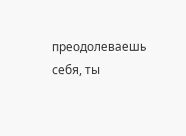преодолеваешь себя, ты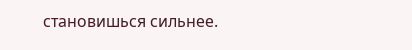становишься сильнее.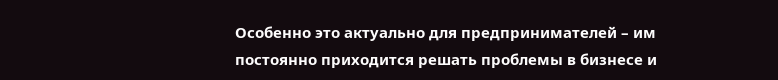Особенно это актуально для предпринимателей – им постоянно приходится решать проблемы в бизнесе и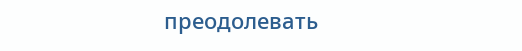преодолевать